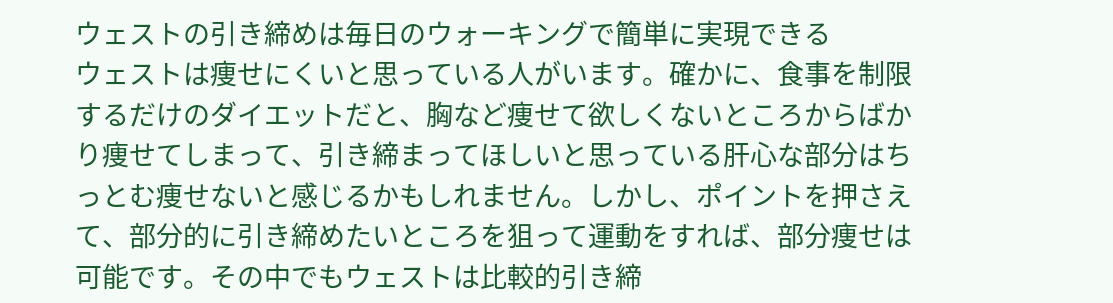ウェストの引き締めは毎日のウォーキングで簡単に実現できる
ウェストは痩せにくいと思っている人がいます。確かに、食事を制限するだけのダイエットだと、胸など痩せて欲しくないところからばかり痩せてしまって、引き締まってほしいと思っている肝心な部分はちっとむ痩せないと感じるかもしれません。しかし、ポイントを押さえて、部分的に引き締めたいところを狙って運動をすれば、部分痩せは可能です。その中でもウェストは比較的引き締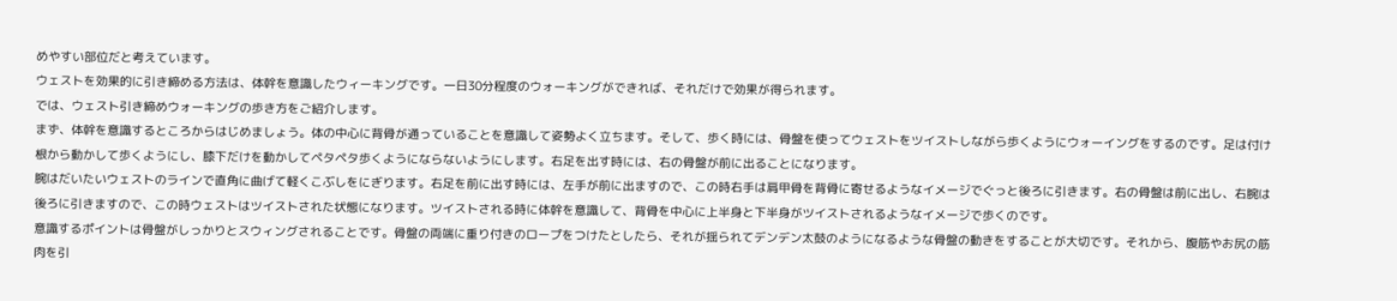めやすい部位だと考えています。
ウェストを効果的に引き締める方法は、体幹を意識したウィーキングです。一日30分程度のウォーキングができれば、それだけで効果が得られます。
では、ウェスト引き締めウォーキングの歩き方をご紹介します。
まず、体幹を意識するところからはじめましょう。体の中心に背骨が通っていることを意識して姿勢よく立ちます。そして、歩く時には、骨盤を使ってウェストをツイストしながら歩くようにウォーイングをするのです。足は付け根から動かして歩くようにし、膝下だけを動かしてペタペタ歩くようにならないようにします。右足を出す時には、右の骨盤が前に出ることになります。
腕はだいたいウェストのラインで直角に曲げて軽くこぶしをにぎります。右足を前に出す時には、左手が前に出ますので、この時右手は肩甲骨を背骨に寄せるようなイメージでぐっと後ろに引きます。右の骨盤は前に出し、右腕は後ろに引きますので、この時ウェストはツイストされた状態になります。ツイストされる時に体幹を意識して、背骨を中心に上半身と下半身がツイストされるようなイメージで歩くのです。
意識するポイントは骨盤がしっかりとスウィングされることです。骨盤の両端に重り付きのロープをつけたとしたら、それが揺られてデンデン太鼓のようになるような骨盤の動きをすることが大切です。それから、腹筋やお尻の筋肉を引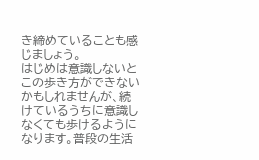き締めていることも感じましょう。
はじめは意識しないとこの歩き方ができないかもしれませんが、続けているうちに意識しなくても歩けるようになります。普段の生活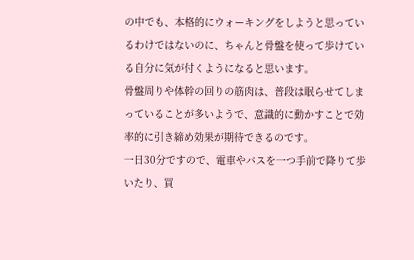の中でも、本格的にウォーキングをしようと思っているわけではないのに、ちゃんと骨盤を使って歩けている自分に気が付くようになると思います。
骨盤周りや体幹の回りの筋肉は、普段は眠らせてしまっていることが多いようで、意識的に動かすことで効率的に引き締め効果が期待できるのです。
一日30分ですので、電車やバスを一つ手前で降りて歩いたり、買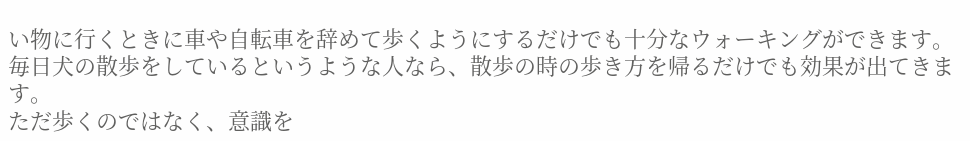い物に行くときに車や自転車を辞めて歩くようにするだけでも十分なウォーキングができます。毎日犬の散歩をしているというような人なら、散歩の時の歩き方を帰るだけでも効果が出てきます。
ただ歩くのではなく、意識を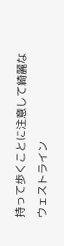持って歩くことに注意して綺麗なウェストライン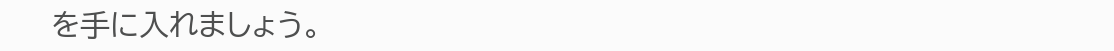を手に入れましょう。